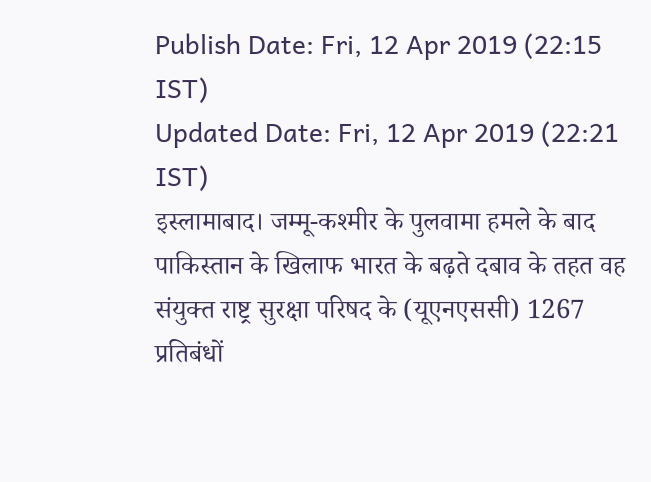Publish Date: Fri, 12 Apr 2019 (22:15 IST)
Updated Date: Fri, 12 Apr 2019 (22:21 IST)
इस्लामाबाद। जम्मू-कश्मीर के पुलवामा हमले के बाद पाकिस्तान के खिलाफ भारत के बढ़ते दबाव के तहत वह संयुक्त राष्ट्र सुरक्षा परिषद के (यूएनएससी) 1267 प्रतिबंधों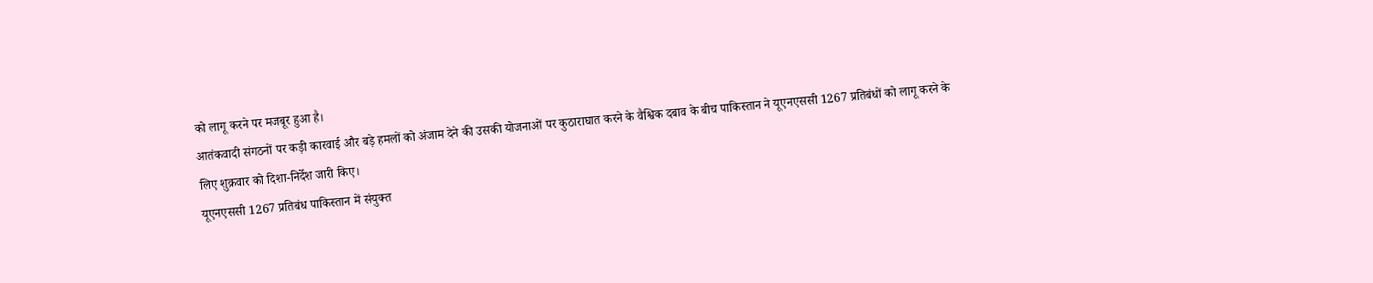को लागू करने पर मजबूर हुआ है।
आतंकवादी संगठनों पर कड़ी कारवाई और बड़े हमलों को अंजाम देने की उसकी योजनाओं पर कुठाराघात करने के वैश्विक दबाव के बीच पाकिस्तान ने यूएनएससी 1267 प्रतिबंधों को लागू करने के लिए शुक्रवार को दिशा-निर्देश जारी किए।
यूएनएससी 1267 प्रतिबंध पाकिस्तान में संयुक्त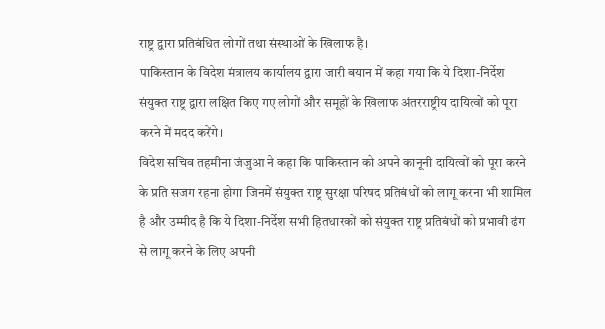राष्ट्र द्वारा प्रतिबंधित लोगों तथा संस्थाओं के खिलाफ है।
पाकिस्तान के विदेश मंत्रालय कार्यालय द्वारा जारी बयान में कहा गया कि ये दिशा-निर्देश संयुक्त राष्ट्र द्वारा लक्षित किए गए लोगों और समूहों के खिलाफ अंतरराष्ट्रीय दायित्वों को पूरा करने में मदद करेंगे।
विदेश सचिव तहमीना जंजुआ ने कहा कि पाकिस्तान को अपने कानूनी दायित्वों को पूरा करने के प्रति सजग रहना होगा जिनमें संयुक्त राष्ट्र सुरक्षा परिषद प्रतिबंधों को लागू करना भी शामिल है और उम्मीद है कि ये दिशा-निर्देश सभी हितधारकों को संयुक्त राष्ट्र प्रतिबंधों को प्रभावी ढंग से लागू करने के लिए अपनी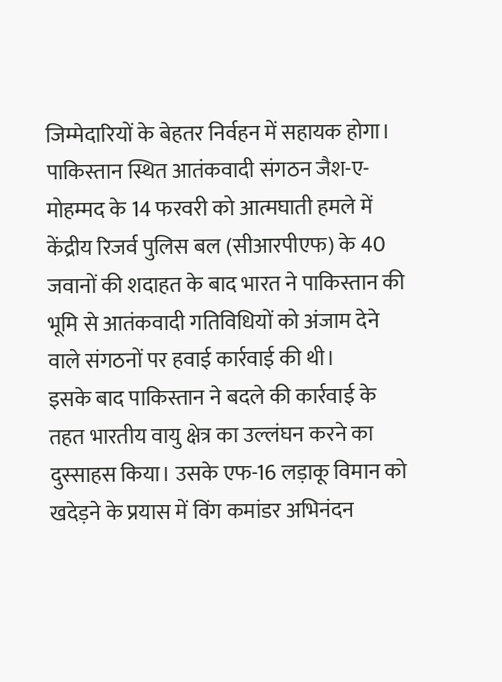जिम्मेदारियों के बेहतर निर्वहन में सहायक होगा।
पाकिस्तान स्थित आतंकवादी संगठन जैश-ए-मोहम्मद के 14 फरवरी को आत्मघाती हमले में केंद्रीय रिजर्व पुलिस बल (सीआरपीएफ) के 40 जवानों की शदाहत के बाद भारत ने पाकिस्तान की भूमि से आतंकवादी गतिविधियों को अंजाम देने वाले संगठनों पर हवाई कार्रवाई की थी।
इसके बाद पाकिस्तान ने बदले की कार्रवाई के तहत भारतीय वायु क्षेत्र का उल्लंघन करने का दुस्साहस किया। उसके एफ-16 लड़ाकू विमान को खदेड़ने के प्रयास में विंग कमांडर अभिनंदन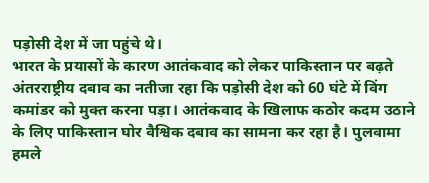पड़ोसी देश में जा पहुंचे थे।
भारत के प्रयासों के कारण आतंकवाद को लेकर पाकिस्तान पर बढ़ते अंतरराष्ट्रीय दबाव का नतीजा रहा कि पड़ोसी देश को 60 घंटे में विंग कमांडर को मुक्त करना पड़ा। आतंकवाद के खिलाफ कठोर कदम उठाने के लिए पाकिस्तान घोर वैश्विक दबाव का सामना कर रहा है। पुलवामा हमले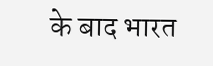के बाद भारत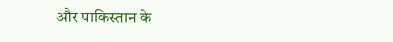और पाकिस्तान के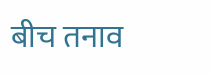बीच तनाव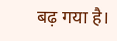बढ़ गया है।